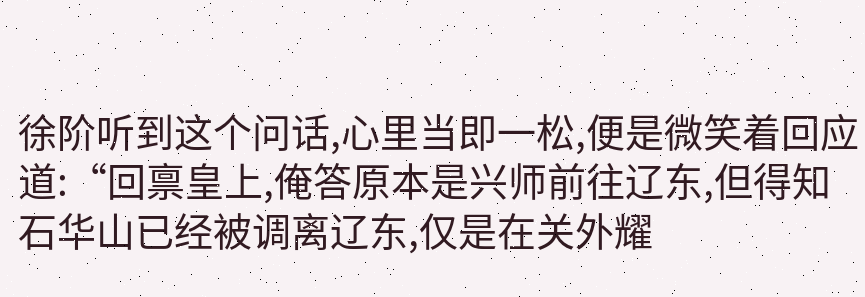徐阶听到这个问话,心里当即一松,便是微笑着回应道:“回禀皇上,俺答原本是兴师前往辽东,但得知石华山已经被调离辽东,仅是在关外耀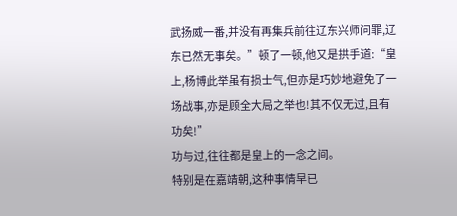武扬威一番,并没有再集兵前往辽东兴师问罪,辽东已然无事矣。”顿了一顿,他又是拱手道:“皇上,杨博此举虽有损士气,但亦是巧妙地避免了一场战事,亦是顾全大局之举也!其不仅无过,且有功矣!”
功与过,往往都是皇上的一念之间。
特别是在嘉靖朝,这种事情早已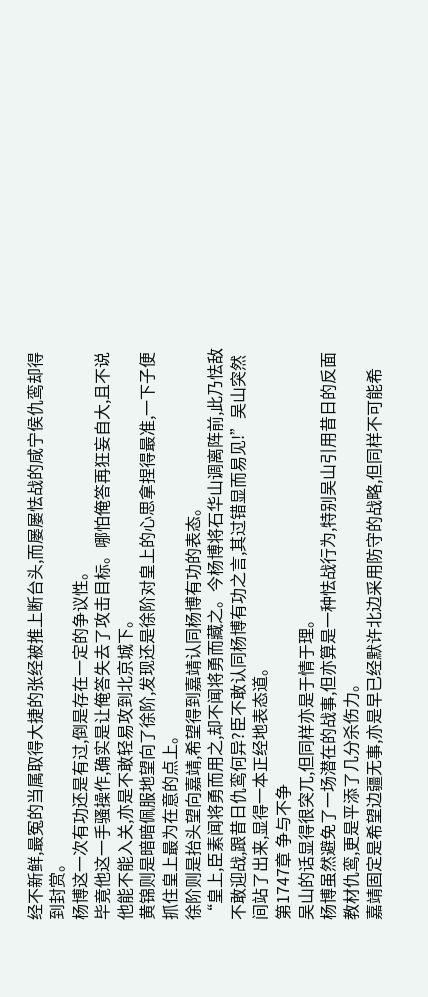经不新鲜,最冤的当属取得大捷的张经被推上断台头,而屡屡怯战的咸宁侯仇鸾却得到封赏。
杨博这一次有功还是有过,倒是存在一定的争议性。
毕竟他这一手骚操作,确实是让俺答失去了攻击目标。哪怕俺答再狂妄自大,且不说他能不能入关,亦是不敢轻易攻到北京城下。
黄锦则是暗暗佩服地望向了徐阶,发现还是徐阶对皇上的心思拿捏得最准,一下子便抓住皇上最为在意的点上。
徐阶则是抬头望向嘉靖,希望得到嘉靖认同杨博有功的表态。
“皇上,臣素闻将勇而用之,却不闻将勇而藏之。今杨博将石华山调离阵前,此乃怯敌不敢迎战,跟昔日仇鸾何异?臣不敢认同杨博有功之言,其过错显而易见!”吴山突然间站了出来,显得一本正经地表态道。
第1747章 争与不争
吴山的话显得很突兀,但同样亦是于情于理。
杨博虽然避免了一场潜在的战事,但亦算是一种怯战行为,特别吴山引用昔日的反面教材仇鸾,更是平添了几分杀伤力。
嘉靖固定是希望边疆无事,亦是早已经默许北边采用防守的战略,但同样不可能希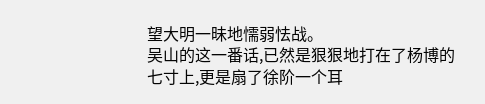望大明一昧地懦弱怯战。
吴山的这一番话,已然是狠狠地打在了杨博的七寸上,更是扇了徐阶一个耳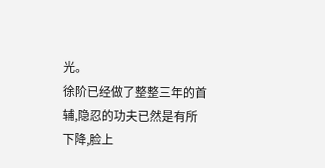光。
徐阶已经做了整整三年的首辅,隐忍的功夫已然是有所下降,脸上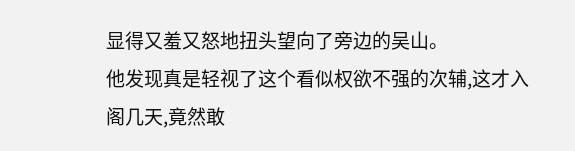显得又羞又怒地扭头望向了旁边的吴山。
他发现真是轻视了这个看似权欲不强的次辅,这才入阁几天,竟然敢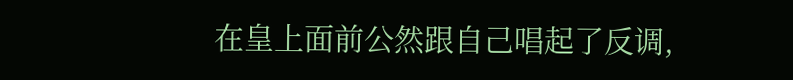在皇上面前公然跟自己唱起了反调,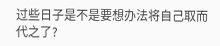过些日子是不是要想办法将自己取而代之了?